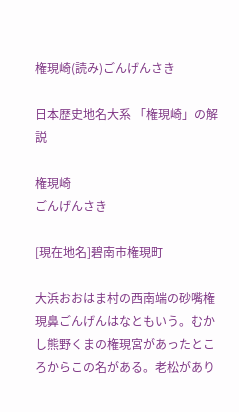権現崎(読み)ごんげんさき

日本歴史地名大系 「権現崎」の解説

権現崎
ごんげんさき

[現在地名]碧南市権現町

大浜おおはま村の西南端の砂嘴権現鼻ごんげんはなともいう。むかし熊野くまの権現宮があったところからこの名がある。老松があり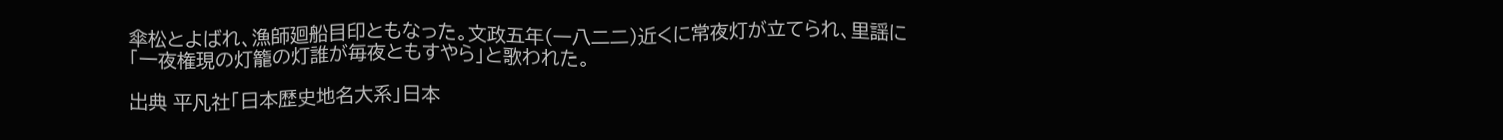傘松とよばれ、漁師廻船目印ともなった。文政五年(一八二二)近くに常夜灯が立てられ、里謡に「一夜権現の灯籠の灯誰が毎夜ともすやら」と歌われた。

出典 平凡社「日本歴史地名大系」日本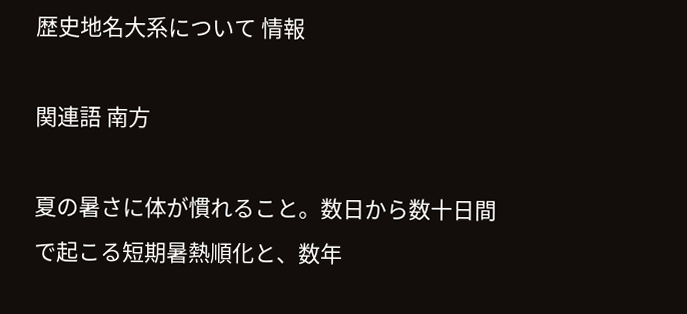歴史地名大系について 情報

関連語 南方

夏の暑さに体が慣れること。数日から数十日間で起こる短期暑熱順化と、数年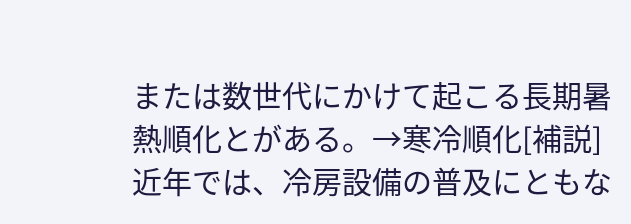または数世代にかけて起こる長期暑熱順化とがある。→寒冷順化[補説]近年では、冷房設備の普及にともな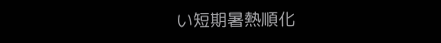い短期暑熱順化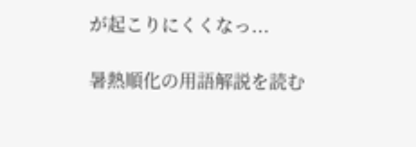が起こりにくくなっ...

暑熱順化の用語解説を読む